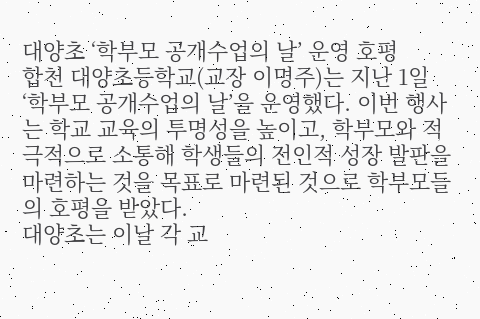대양초 ‘학부모 공개수업의 날’ 운영 호평
합천 대양초등학교(교장 이명주)는 지난 1일 ‘학부모 공개수업의 날’을 운영했다. 이번 행사는 학교 교육의 투명성을 높이고, 학부모와 적극적으로 소통해 학생들의 전인적 성장 발판을 마련하는 것을 목표로 마련된 것으로 학부모들의 호평을 받았다.
대양초는 이날 각 교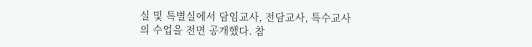실 및 특별실에서 담임교사, 전담교사, 특수교사의 수업을 전면 공개했다. 참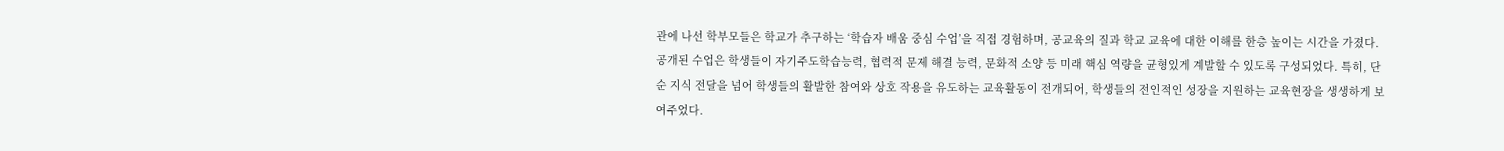관에 나선 학부모들은 학교가 추구하는 ‘학습자 배움 중심 수업’을 직접 경험하며, 공교육의 질과 학교 교육에 대한 이해를 한층 높이는 시간을 가졌다.
공개된 수업은 학생들이 자기주도학습능력, 협력적 문제 해결 능력, 문화적 소양 등 미래 핵심 역량을 균형있게 계발할 수 있도록 구성되었다. 특히, 단순 지식 전달을 넘어 학생들의 활발한 참여와 상호 작용을 유도하는 교육활동이 전개되어, 학생들의 전인적인 성장을 지원하는 교육현장을 생생하게 보여주었다.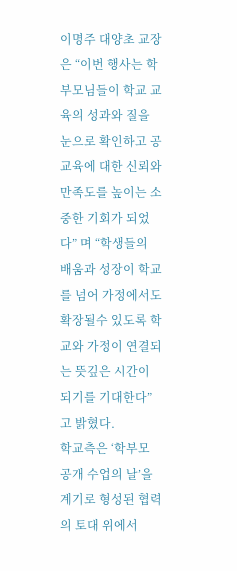이명주 대양초 교장은 “이번 행사는 학부모님들이 학교 교육의 성과와 질을 눈으로 확인하고 공교육에 대한 신뢰와 만족도를 높이는 소중한 기회가 되었다” 며 “학생들의 배움과 성장이 학교를 넘어 가정에서도 확장될수 있도록 학교와 가정이 연결되는 뜻깊은 시간이 되기를 기대한다”고 밝혔다.
학교측은 ‘학부모 공개 수업의 날’을 계기로 형성된 협력의 토대 위에서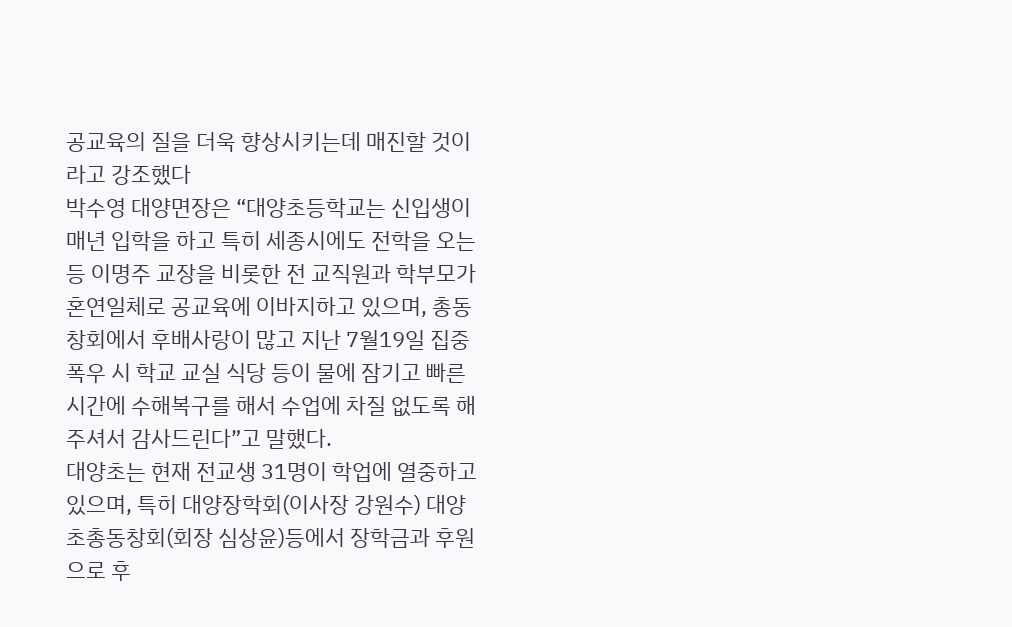공교육의 질을 더욱 향상시키는데 매진할 것이라고 강조했다
박수영 대양면장은 “대양초등학교는 신입생이 매년 입학을 하고 특히 세종시에도 전학을 오는등 이명주 교장을 비롯한 전 교직원과 학부모가 혼연일체로 공교육에 이바지하고 있으며, 총동창회에서 후배사랑이 많고 지난 7월19일 집중폭우 시 학교 교실 식당 등이 물에 잠기고 빠른 시간에 수해복구를 해서 수업에 차질 없도록 해주셔서 감사드린다”고 말했다.
대양초는 현재 전교생 31명이 학업에 열중하고 있으며, 특히 대양장학회(이사장 강원수) 대양초총동창회(회장 심상윤)등에서 장학금과 후원으로 후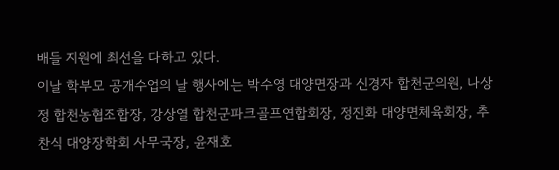배들 지원에 최선을 다하고 있다.
이날 학부모 공개수업의 날 행사에는 박수영 대양면장과 신경자 합천군의원, 나상정 합천농협조합장, 강상열 합천군파크골프연합회장, 정진화 대양면체육회장, 추찬식 대양장학회 사무국장, 윤재호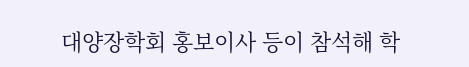대양장학회 홍보이사 등이 참석해 학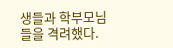생들과 학부모님들을 격려했다.